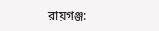রায়গঞ্জ: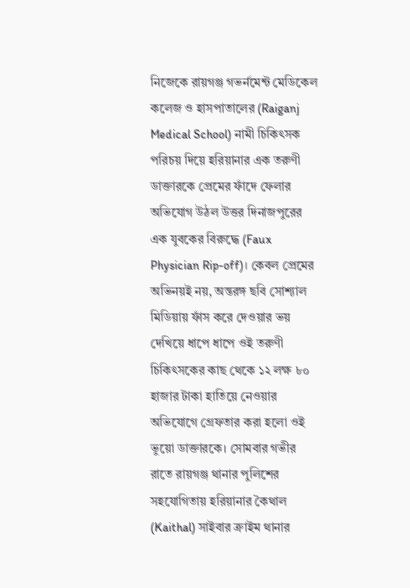নিজেকে রায়গঞ্জ গভর্নমেন্ট মেডিকেল কলেজ ও হাসপাতালের (Raiganj Medical School) নামী চিকিৎসক পরিচয় দিয়ে হরিয়ানার এক তরুণী ডাক্তারকে প্রেমের ফাঁদে ফেলার অভিযোগ উঠল উত্তর দিনাজপুরের এক যুবকের বিরুদ্ধে (Faux Physician Rip-off)। কেবল প্রেমের অভিনয়ই নয়, অন্তরঙ্গ ছবি সোশ্যাল মিডিয়ায় ফাঁস করে দেওয়ার ভয় দেখিয়ে ধাপে ধাপে ওই তরুণী চিকিৎসকের কাছ থেকে ১২ লক্ষ ৮০ হাজার টাকা হাতিয়ে নেওয়ার অভিযোগে গ্রেফতার করা হলো ওই ভুয়ো ডাক্তারকে। সোমবার গভীর রাতে রায়গঞ্জ থানার পুলিশের সহযোগিতায় হরিয়ানার কৈথাল (Kaithal) সাইবার ক্রাইম থানার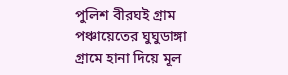পুলিশ বীরঘই গ্রাম পঞ্চায়েতের ঘুঘুডাঙ্গা গ্রামে হানা দিয়ে মূল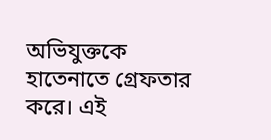অভিযুক্তকে হাতেনাতে গ্রেফতার করে। এই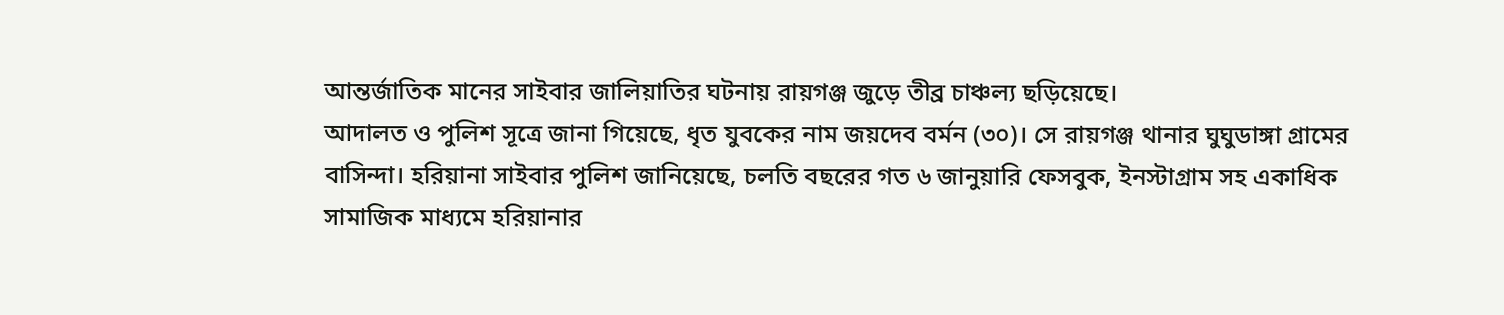আন্তর্জাতিক মানের সাইবার জালিয়াতির ঘটনায় রায়গঞ্জ জুড়ে তীব্র চাঞ্চল্য ছড়িয়েছে।
আদালত ও পুলিশ সূত্রে জানা গিয়েছে, ধৃত যুবকের নাম জয়দেব বর্মন (৩০)। সে রায়গঞ্জ থানার ঘুঘুডাঙ্গা গ্রামের বাসিন্দা। হরিয়ানা সাইবার পুলিশ জানিয়েছে, চলতি বছরের গত ৬ জানুয়ারি ফেসবুক, ইনস্টাগ্রাম সহ একাধিক সামাজিক মাধ্যমে হরিয়ানার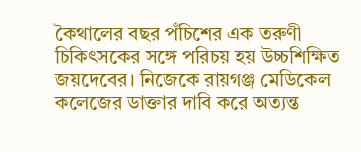কৈথালের বছর পঁচিশের এক তরুণী চিকিৎসকের সঙ্গে পরিচয় হয় উচ্চশিক্ষিত জয়দেবের। নিজেকে রায়গঞ্জ মেডিকেল কলেজের ডাক্তার দাবি করে অত্যন্ত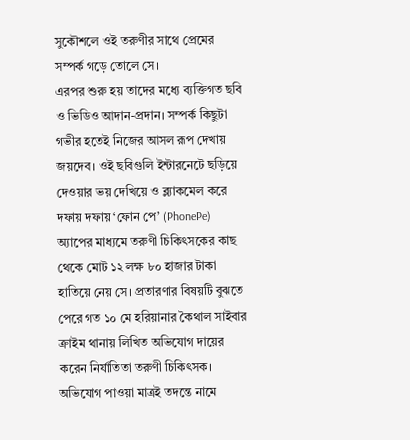সুকৌশলে ওই তরুণীর সাথে প্রেমের সম্পর্ক গড়ে তোলে সে।
এরপর শুরু হয় তাদের মধ্যে ব্যক্তিগত ছবি ও ভিডিও আদান-প্রদান। সম্পর্ক কিছুটা গভীর হতেই নিজের আসল রূপ দেখায় জয়দেব। ওই ছবিগুলি ইন্টারনেটে ছড়িয়ে দেওয়ার ভয় দেখিয়ে ও ব্ল্যাকমেল করে দফায় দফায় ‘ফোন পে’ (PhonePe) অ্যাপের মাধ্যমে তরুণী চিকিৎসকের কাছ থেকে মোট ১২ লক্ষ ৮০ হাজার টাকা হাতিয়ে নেয় সে। প্রতারণার বিষয়টি বুঝতে পেরে গত ১০ মে হরিয়ানার কৈথাল সাইবার ক্রাইম থানায় লিখিত অভিযোগ দায়ের করেন নির্যাতিতা তরুণী চিকিৎসক।
অভিযোগ পাওয়া মাত্রই তদন্তে নামে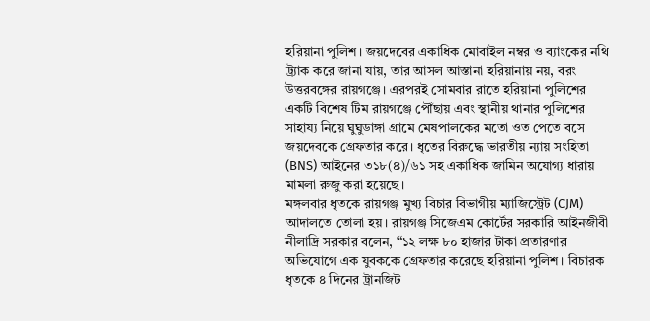হরিয়ানা পুলিশ। জয়দেবের একাধিক মোবাইল নম্বর ও ব্যাংকের নথি ট্র্যাক করে জানা যায়, তার আসল আস্তানা হরিয়ানায় নয়, বরং উত্তরবঙ্গের রায়গঞ্জে। এরপরই সোমবার রাতে হরিয়ানা পুলিশের একটি বিশেষ টিম রায়গঞ্জে পৌঁছায় এবং স্থানীয় থানার পুলিশের সাহায্য নিয়ে ঘুঘুডাঙ্গা গ্রামে মেষপালকের মতো ওত পেতে বসে জয়দেবকে গ্রেফতার করে। ধৃতের বিরুদ্ধে ভারতীয় ন্যায় সংহিতা (BNS) আইনের ৩১৮(৪)/৬১ সহ একাধিক জামিন অযোগ্য ধারায় মামলা রুজু করা হয়েছে।
মঙ্গলবার ধৃতকে রায়গঞ্জ মুখ্য বিচার বিভাগীয় ম্যাজিস্ট্রেট (CJM) আদালতে তোলা হয়। রায়গঞ্জ সিজেএম কোর্টের সরকারি আইনজীবী নীলাদ্রি সরকার বলেন, “১২ লক্ষ ৮০ হাজার টাকা প্রতারণার অভিযোগে এক যুবককে গ্রেফতার করেছে হরিয়ানা পুলিশ। বিচারক ধৃতকে ৪ দিনের ট্রানজিট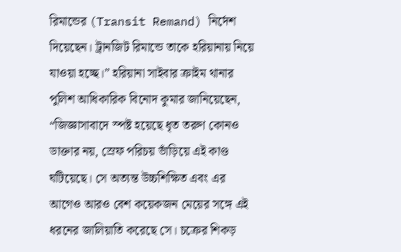রিমান্ডের (Transit Remand) নির্দেশ দিয়েছেন। ট্রানজিট রিমান্ডে তাকে হরিয়ানায় নিয়ে যাওয়া হচ্ছে।” হরিয়ানা সাইবার ক্রাইম থানার পুলিশ আধিকারিক বিনোদ কুমার জানিয়েছেন, “জিজ্ঞাসাবাদে স্পষ্ট হয়েছে ধৃত তরুণ কোনও ডাক্তার নয়, স্রেফ পরিচয় ভাঁড়িয়ে এই কাণ্ড ঘটিয়েছে। সে অত্যন্ত উচ্চশিক্ষিত এবং এর আগেও আরও বেশ কয়েকজন মেয়ের সঙ্গে এই ধরনের জালিয়াতি করেছে সে। চক্রের শিকড়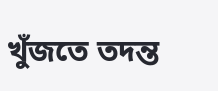খুঁজতে তদন্ত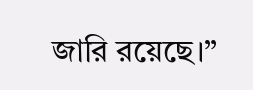জারি রয়েছে।”